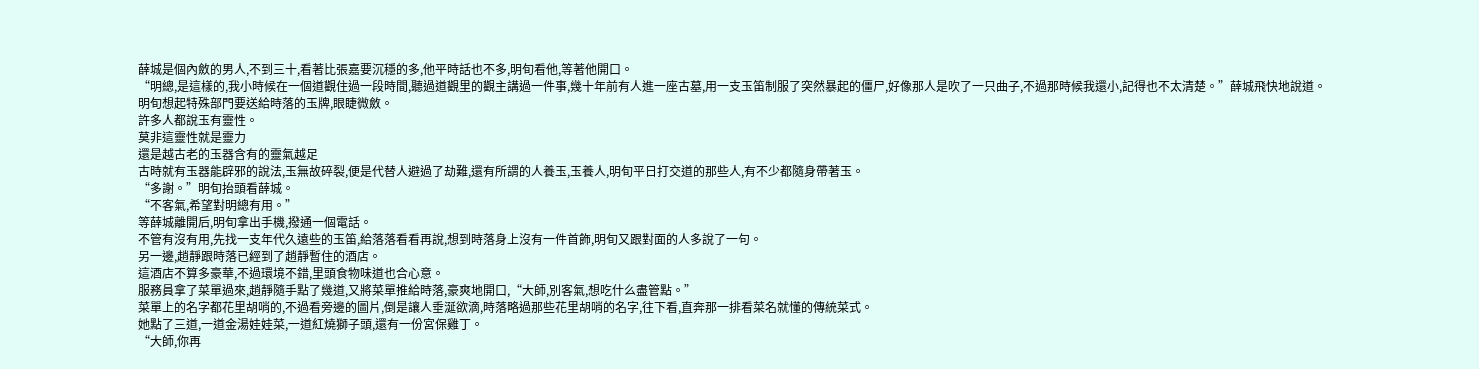薛城是個內斂的男人,不到三十,看著比張嘉要沉穩的多,他平時話也不多,明旬看他,等著他開口。
“明總,是這樣的,我小時候在一個道觀住過一段時間,聽過道觀里的觀主講過一件事,幾十年前有人進一座古墓,用一支玉笛制服了突然暴起的僵尸,好像那人是吹了一只曲子,不過那時候我還小,記得也不太清楚。”薛城飛快地說道。
明旬想起特殊部門要送給時落的玉牌,眼睫微斂。
許多人都說玉有靈性。
莫非這靈性就是靈力
還是越古老的玉器含有的靈氣越足
古時就有玉器能辟邪的說法,玉無故碎裂,便是代替人避過了劫難,還有所謂的人養玉,玉養人,明旬平日打交道的那些人,有不少都隨身帶著玉。
“多謝。”明旬抬頭看薛城。
“不客氣,希望對明總有用。”
等薛城離開后,明旬拿出手機,撥通一個電話。
不管有沒有用,先找一支年代久遠些的玉笛,給落落看看再說,想到時落身上沒有一件首飾,明旬又跟對面的人多說了一句。
另一邊,趙靜跟時落已經到了趙靜暫住的酒店。
這酒店不算多豪華,不過環境不錯,里頭食物味道也合心意。
服務員拿了菜單過來,趙靜隨手點了幾道,又將菜單推給時落,豪爽地開口,“大師,別客氣,想吃什么盡管點。”
菜單上的名字都花里胡哨的,不過看旁邊的圖片,倒是讓人垂涎欲滴,時落略過那些花里胡哨的名字,往下看,直奔那一排看菜名就懂的傳統菜式。
她點了三道,一道金湯娃娃菜,一道紅燒獅子頭,還有一份宮保雞丁。
“大師,你再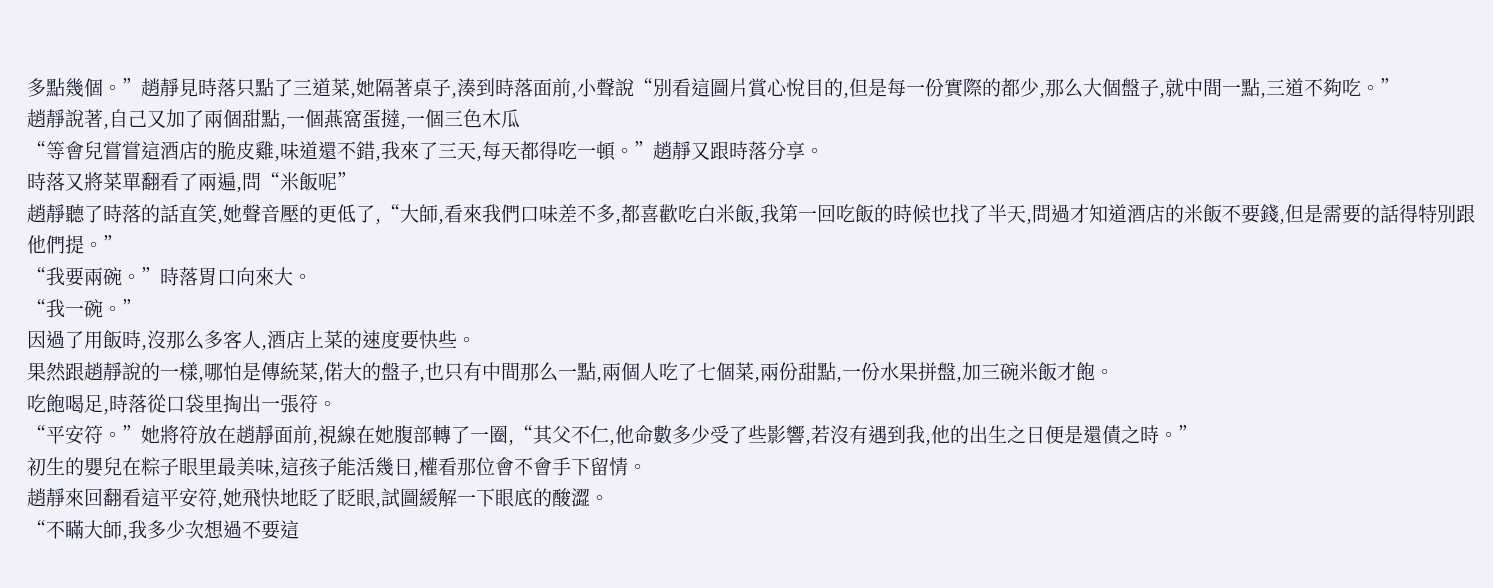多點幾個。”趙靜見時落只點了三道菜,她隔著桌子,湊到時落面前,小聲說“別看這圖片賞心悅目的,但是每一份實際的都少,那么大個盤子,就中間一點,三道不夠吃。”
趙靜說著,自己又加了兩個甜點,一個燕窩蛋撻,一個三色木瓜
“等會兒嘗嘗這酒店的脆皮雞,味道還不錯,我來了三天,每天都得吃一頓。”趙靜又跟時落分享。
時落又將菜單翻看了兩遍,問“米飯呢”
趙靜聽了時落的話直笑,她聲音壓的更低了,“大師,看來我們口味差不多,都喜歡吃白米飯,我第一回吃飯的時候也找了半天,問過才知道酒店的米飯不要錢,但是需要的話得特別跟他們提。”
“我要兩碗。”時落胃口向來大。
“我一碗。”
因過了用飯時,沒那么多客人,酒店上菜的速度要快些。
果然跟趙靜說的一樣,哪怕是傳統菜,偌大的盤子,也只有中間那么一點,兩個人吃了七個菜,兩份甜點,一份水果拼盤,加三碗米飯才飽。
吃飽喝足,時落從口袋里掏出一張符。
“平安符。”她將符放在趙靜面前,視線在她腹部轉了一圈,“其父不仁,他命數多少受了些影響,若沒有遇到我,他的出生之日便是還債之時。”
初生的嬰兒在粽子眼里最美味,這孩子能活幾日,權看那位會不會手下留情。
趙靜來回翻看這平安符,她飛快地眨了眨眼,試圖緩解一下眼底的酸澀。
“不瞞大師,我多少次想過不要這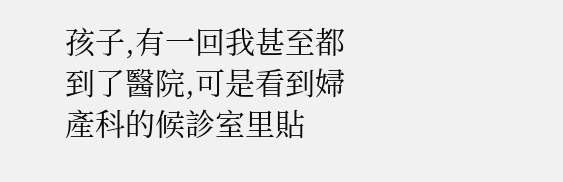孩子,有一回我甚至都到了醫院,可是看到婦產科的候診室里貼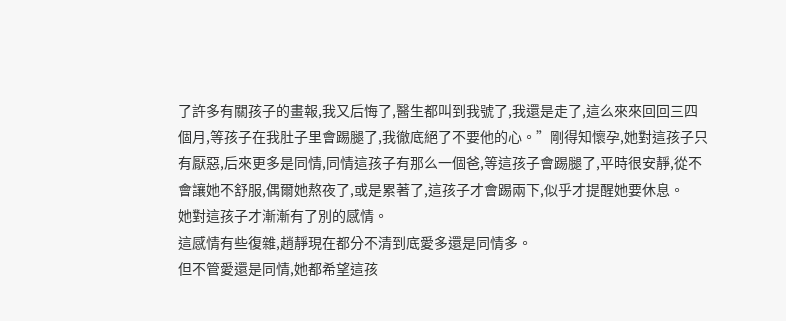了許多有關孩子的畫報,我又后悔了,醫生都叫到我號了,我還是走了,這么來來回回三四個月,等孩子在我肚子里會踢腿了,我徹底絕了不要他的心。”剛得知懷孕,她對這孩子只有厭惡,后來更多是同情,同情這孩子有那么一個爸,等這孩子會踢腿了,平時很安靜,從不會讓她不舒服,偶爾她熬夜了,或是累著了,這孩子才會踢兩下,似乎才提醒她要休息。
她對這孩子才漸漸有了別的感情。
這感情有些復雜,趙靜現在都分不清到底愛多還是同情多。
但不管愛還是同情,她都希望這孩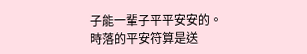子能一輩子平平安安的。
時落的平安符算是送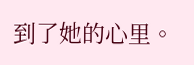到了她的心里。